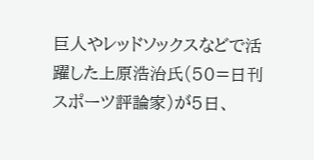巨人やレッドソックスなどで活躍した上原浩治氏(50=日刊スポーツ評論家)が5日、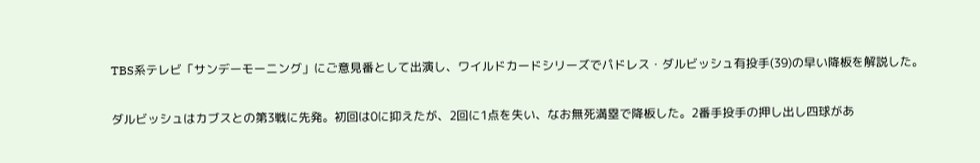TBS系テレビ「サンデーモーニング」にご意見番として出演し、ワイルドカードシリーズでパドレス・ダルビッシュ有投手(39)の早い降板を解説した。

ダルビッシュはカブスとの第3戦に先発。初回は0に抑えたが、2回に1点を失い、なお無死満塁で降板した。2番手投手の押し出し四球があ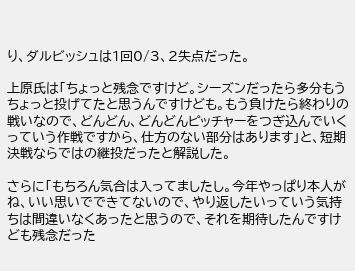り、ダルビッシュは1回0/3、2失点だった。

上原氏は「ちょっと残念ですけど。シーズンだったら多分もうちょっと投げてたと思うんですけども。もう負けたら終わりの戦いなので、どんどん、どんどんピッチャーをつぎ込んでいくっていう作戦ですから、仕方のない部分はあります」と、短期決戦ならではの継投だったと解説した。

さらに「もちろん気合は入ってましたし。今年やっぱり本人がね、いい思いでできてないので、やり返したいっていう気持ちは間違いなくあったと思うので、それを期待したんですけども残念だった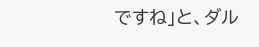ですね」と、ダル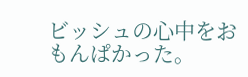ビッシュの心中をおもんぱかった。